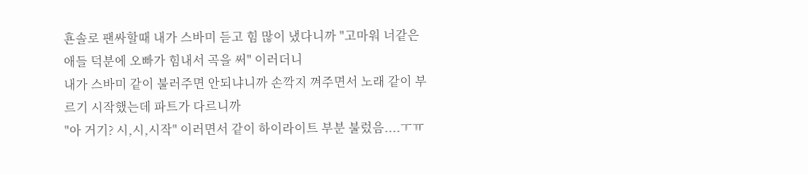횬솔로 팬싸할때 내가 스바미 듣고 힘 많이 냈다니까 "고마워 너같은 애들 덕분에 오빠가 힘내서 곡을 써" 이러더니
내가 스바미 같이 불러주면 안되냐니까 손깍지 껴주면서 노래 같이 부르기 시작했는데 파트가 다르니까
"아 거기? 시,시,시작" 이러면서 같이 하이라이트 부분 불렀음....ㅜㅠ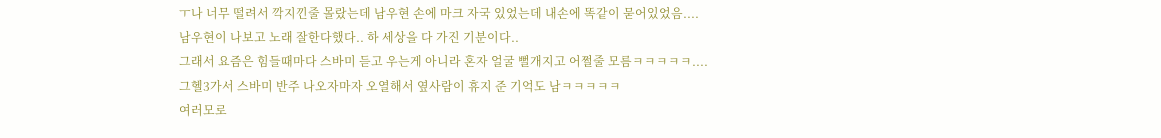ㅜ나 너무 떨려서 깍지낀줄 몰랐는데 남우현 손에 마크 자국 있었는데 내손에 똑같이 묻어있었음....
남우현이 나보고 노래 잘한다했다.. 하 세상을 다 가진 기분이다..
그래서 요즘은 힘들때마다 스바미 듣고 우는게 아니라 혼자 얼굴 뻘개지고 어쩔줄 모름ㅋㅋㅋㅋㅋ....
그헬3가서 스바미 반주 나오자마자 오열해서 옆사람이 휴지 준 기억도 남ㅋㅋㅋㅋㅋ
여러모로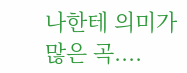나한테 의미가 많은 곡....